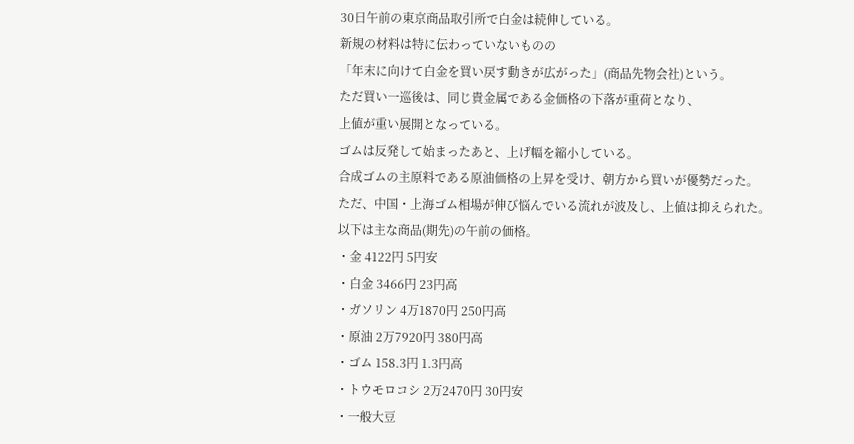30日午前の東京商品取引所で白金は続伸している。
新規の材料は特に伝わっていないものの
「年末に向けて白金を買い戻す動きが広がった」(商品先物会社)という。
ただ買い一巡後は、同じ貴金属である金価格の下落が重荷となり、
上値が重い展開となっている。
ゴムは反発して始まったあと、上げ幅を縮小している。
合成ゴムの主原料である原油価格の上昇を受け、朝方から買いが優勢だった。
ただ、中国・上海ゴム相場が伸び悩んでいる流れが波及し、上値は抑えられた。
以下は主な商品(期先)の午前の価格。
・金 4122円 5円安
・白金 3466円 23円高
・ガソリン 4万1870円 250円高
・原油 2万7920円 380円高
・ゴム 158.3円 1.3円高
・トウモロコシ 2万2470円 30円安
・一般大豆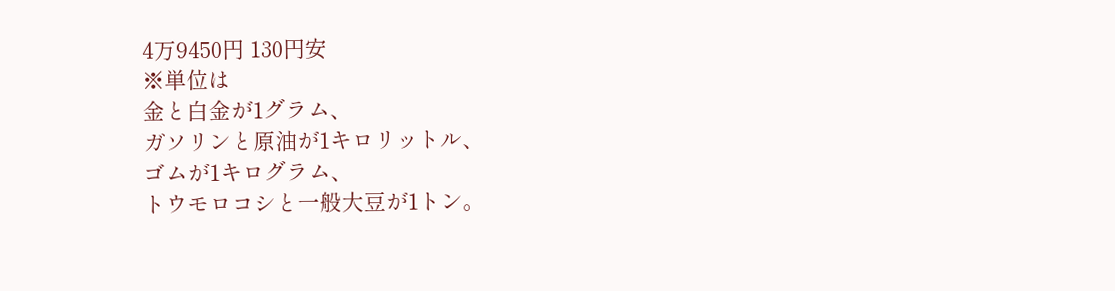4万9450円 130円安
※単位は
金と白金が1グラム、
ガソリンと原油が1キロリットル、
ゴムが1キログラム、
トウモロコシと一般大豆が1トン。